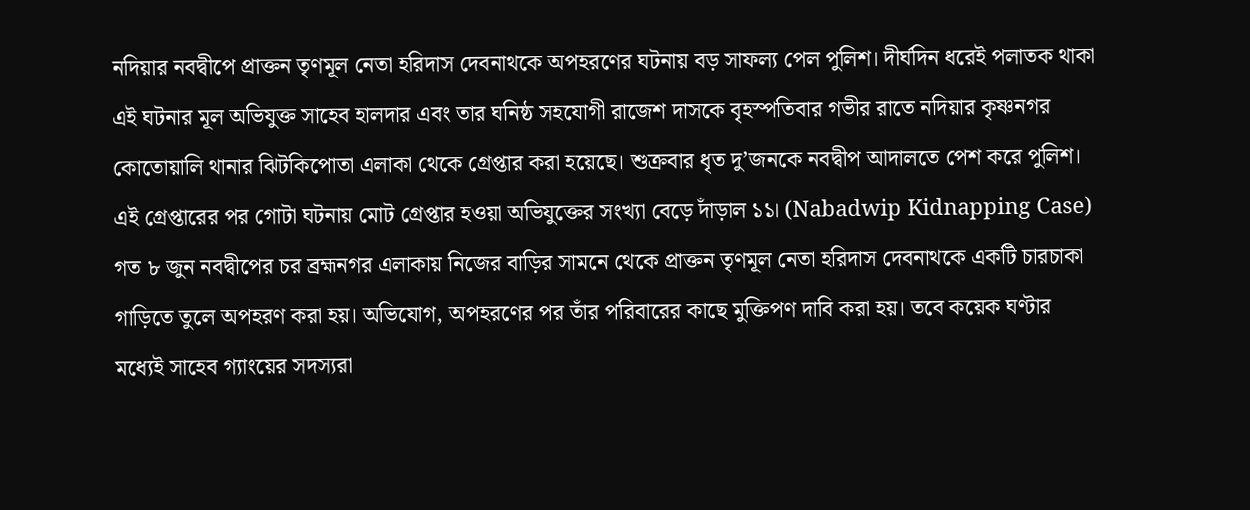নদিয়ার নবদ্বীপে প্রাক্তন তৃণমূল নেতা হরিদাস দেবনাথকে অপহরণের ঘটনায় বড় সাফল্য পেল পুলিশ। দীর্ঘদিন ধরেই পলাতক থাকা এই ঘটনার মূল অভিযুক্ত সাহেব হালদার এবং তার ঘনিষ্ঠ সহযোগী রাজেশ দাসকে বৃহস্পতিবার গভীর রাতে নদিয়ার কৃষ্ণনগর কোতোয়ালি থানার ঝিটকিপোতা এলাকা থেকে গ্রেপ্তার করা হয়েছে। শুক্রবার ধৃত দু’জনকে নবদ্বীপ আদালতে পেশ করে পুলিশ। এই গ্রেপ্তারের পর গোটা ঘটনায় মোট গ্রেপ্তার হওয়া অভিযুক্তের সংখ্যা বেড়ে দাঁড়াল ১১। (Nabadwip Kidnapping Case)
গত ৮ জুন নবদ্বীপের চর ব্রহ্মনগর এলাকায় নিজের বাড়ির সামনে থেকে প্রাক্তন তৃণমূল নেতা হরিদাস দেবনাথকে একটি চারচাকা গাড়িতে তুলে অপহরণ করা হয়। অভিযোগ, অপহরণের পর তাঁর পরিবারের কাছে মুক্তিপণ দাবি করা হয়। তবে কয়েক ঘণ্টার মধ্যেই সাহেব গ্যাংয়ের সদস্যরা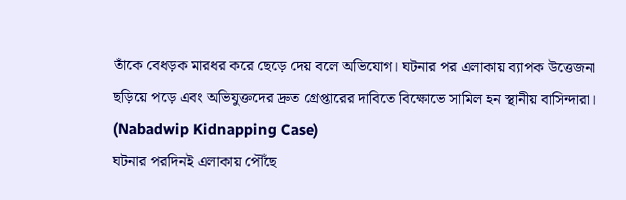তাঁকে বেধড়ক মারধর করে ছেড়ে দেয় বলে অভিযোগ। ঘটনার পর এলাকায় ব্যাপক উত্তেজনা ছড়িয়ে পড়ে এবং অভিযুক্তদের দ্রুত গ্রেপ্তারের দাবিতে বিক্ষোভে সামিল হন স্থানীয় বাসিন্দারা। (Nabadwip Kidnapping Case)
ঘটনার পরদিনই এলাকায় পৌঁছে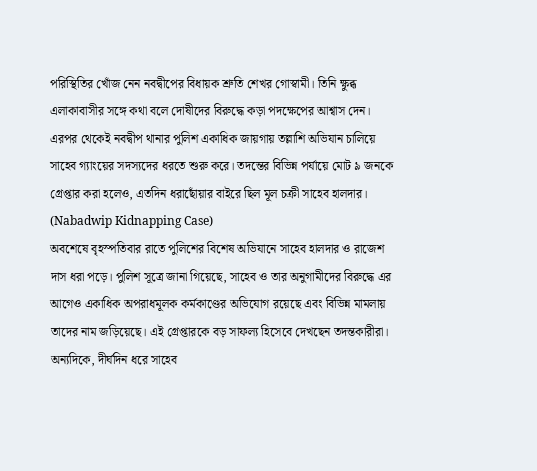পরিস্থিতির খোঁজ নেন নবদ্বীপের বিধায়ক শ্রুতি শেখর গোস্বামী। তিনি ক্ষুব্ধ এলাকাবাসীর সঙ্গে কথা বলে দোষীদের বিরুদ্ধে কড়া পদক্ষেপের আশ্বাস দেন। এরপর থেকেই নবদ্বীপ থানার পুলিশ একাধিক জায়গায় তল্লাশি অভিযান চালিয়ে সাহেব গ্যাংয়ের সদস্যদের ধরতে শুরু করে। তদন্তের বিভিন্ন পর্যায়ে মোট ৯ জনকে গ্রেপ্তার করা হলেও, এতদিন ধরাছোঁয়ার বাইরে ছিল মূল চক্রী সাহেব হালদার। (Nabadwip Kidnapping Case)
অবশেষে বৃহস্পতিবার রাতে পুলিশের বিশেষ অভিযানে সাহেব হালদার ও রাজেশ দাস ধরা পড়ে। পুলিশ সূত্রে জানা গিয়েছে, সাহেব ও তার অনুগামীদের বিরুদ্ধে এর আগেও একাধিক অপরাধমূলক কর্মকাণ্ডের অভিযোগ রয়েছে এবং বিভিন্ন মামলায় তাদের নাম জড়িয়েছে। এই গ্রেপ্তারকে বড় সাফল্য হিসেবে দেখছেন তদন্তকারীরা। অন্যদিকে, দীর্ঘদিন ধরে সাহেব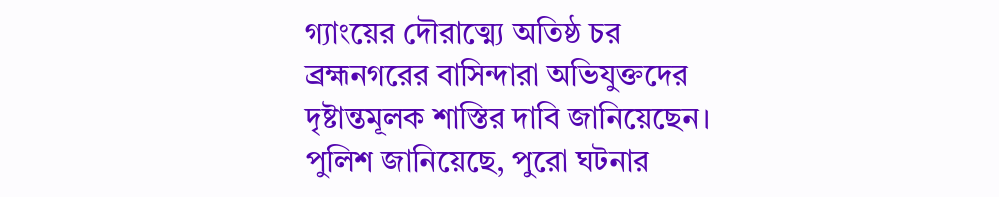গ্যাংয়ের দৌরাত্ম্যে অতিষ্ঠ চর ব্রহ্মনগরের বাসিন্দারা অভিযুক্তদের দৃষ্টান্তমূলক শাস্তির দাবি জানিয়েছেন। পুলিশ জানিয়েছে, পুরো ঘটনার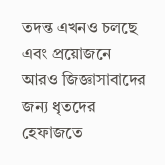তদন্ত এখনও চলছে এবং প্রয়োজনে আরও জিজ্ঞাসাবাদের জন্য ধৃতদের হেফাজতে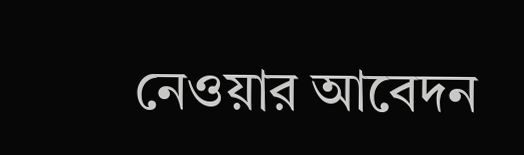নেওয়ার আবেদন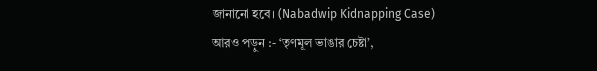জানানো হবে। (Nabadwip Kidnapping Case)
আরও পড়ুন :- ‘তৃণমূল ভাঙার চেষ্টা’,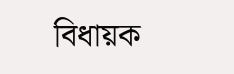বিধায়ক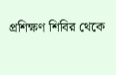প্রশিক্ষণ শিবির থেকে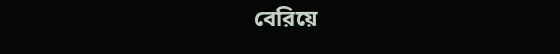বেরিয়ে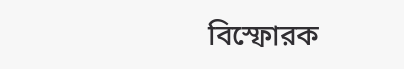বিস্ফোরক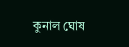কুনাল ঘোষ